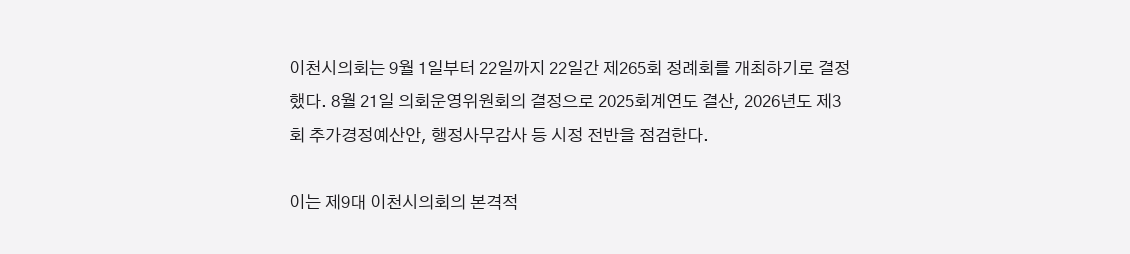이천시의회는 9월 1일부터 22일까지 22일간 제265회 정례회를 개최하기로 결정했다. 8월 21일 의회운영위원회의 결정으로 2025회계연도 결산, 2026년도 제3회 추가경정예산안, 행정사무감사 등 시정 전반을 점검한다.

이는 제9대 이천시의회의 본격적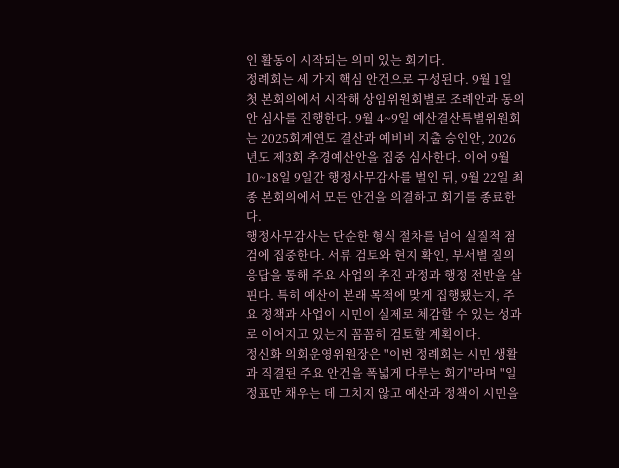인 활동이 시작되는 의미 있는 회기다.
정례회는 세 가지 핵심 안건으로 구성된다. 9월 1일 첫 본회의에서 시작해 상임위원회별로 조례안과 동의안 심사를 진행한다. 9월 4~9일 예산결산특별위원회는 2025회계연도 결산과 예비비 지출 승인안, 2026년도 제3회 추경예산안을 집중 심사한다. 이어 9월 10~18일 9일간 행정사무감사를 벌인 뒤, 9월 22일 최종 본회의에서 모든 안건을 의결하고 회기를 종료한다.
행정사무감사는 단순한 형식 절차를 넘어 실질적 점검에 집중한다. 서류 검토와 현지 확인, 부서별 질의응답을 통해 주요 사업의 추진 과정과 행정 전반을 살핀다. 특히 예산이 본래 목적에 맞게 집행됐는지, 주요 정책과 사업이 시민이 실제로 체감할 수 있는 성과로 이어지고 있는지 꼼꼼히 검토할 계획이다.
정신화 의회운영위원장은 "이번 정례회는 시민 생활과 직결된 주요 안건을 폭넓게 다루는 회기"라며 "일정표만 채우는 데 그치지 않고 예산과 정책이 시민을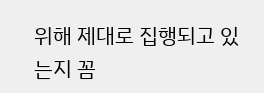위해 제대로 집행되고 있는지 꼼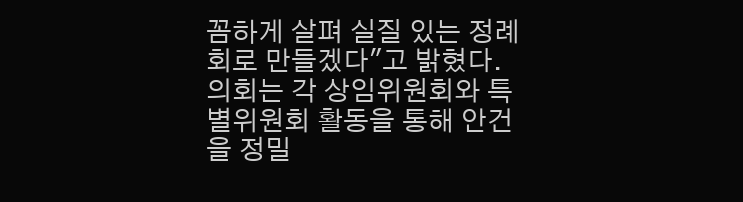꼼하게 살펴 실질 있는 정례회로 만들겠다"고 밝혔다. 의회는 각 상임위원회와 특별위원회 활동을 통해 안건을 정밀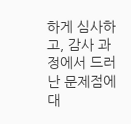하게 심사하고, 감사 과정에서 드러난 문제점에 대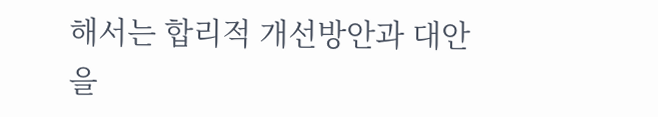해서는 합리적 개선방안과 대안을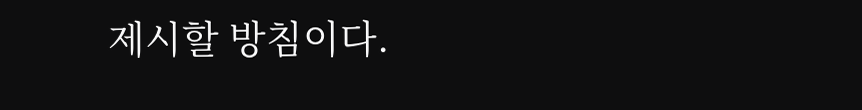제시할 방침이다.